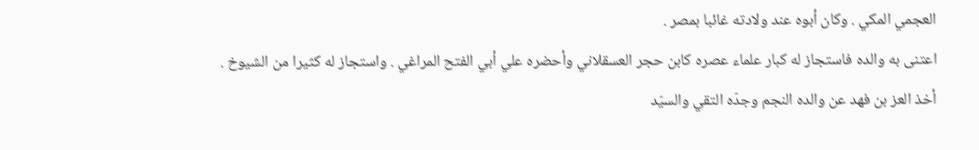العجمي المكي . وكان أبوه عند ولادته غائبا بمصر .
اعتنى به والده فاستجاز له كبار علماء عصره كابن حجر العسقلاني وأحضره علي أبي الفتح المراغي . واستجاز له كثيرا من الشيوخ .
أخذ العز بن فهد عن والده النجم وجدّه التقي والسيّد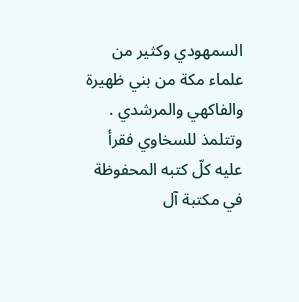السمهودي وكثير من علماء مكة من بني ظهيرة والفاكهي والمرشدي .
وتتلمذ للسخاوي فقرأ عليه كلّ كتبه المحفوظة في مكتبة آل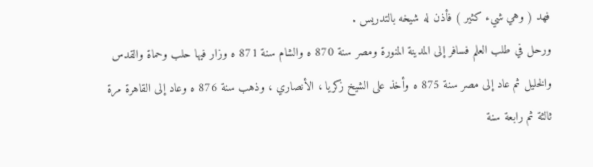فهد ( وهي شيء كثير ) فأذن له شيخه بالتدريس .
ورحل في طلب العلم فسافر إلى المدينة المنورة ومصر سنة 870 ه والشام سنة 871 ه وزار فيها حلب وحماة والقدس والخليل ثم عاد إلى مصر سنة 875 ه وأخذ على الشيخ زكريا ، الأنصاري ، وذهب سنة 876 ه وعاد إلى القاهرة مرة ثالثة ثم رابعة سنة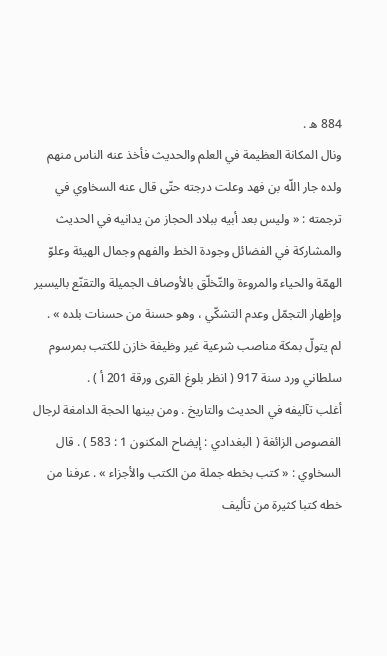884 ه .
ونال المكانة العظيمة في العلم والحديث فأخذ عنه الناس منهم ولده جار اللّه بن فهد وعلت درجته حتّى قال عنه السخاوي في ترجمته : « وليس بعد أبيه ببلاد الحجاز من يدانيه في الحديث والمشاركة في الفضائل وجودة الخط والفهم وجمال الهيئة وعلوّ الهمّة والحياء والمروءة والتّخلّق بالأوصاف الجميلة والتقنّع باليسير وإظهار التجمّل وعدم التشكّي ، وهو حسنة من حسنات بلده » .
لم يتولّ بمكة مناصب شرعية غير وظيفة خازن للكتب بمرسوم سلطاني ورد سنة 917 ( انظر بلوغ القرى ورقة 201 أ ) .
أغلب تآليفه في الحديث والتاريخ . ومن بينها الحجة الدامغة لرجال الفصوص الزائغة ( البغدادي : إيضاح المكنون 1 : 583 ) . قال السخاوي : « كتب بخطه جملة من الكتب والأجزاء » . عرفنا من خطه كتبا كثيرة من تأليف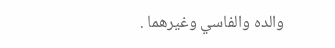والده والفاسي وغيرهما .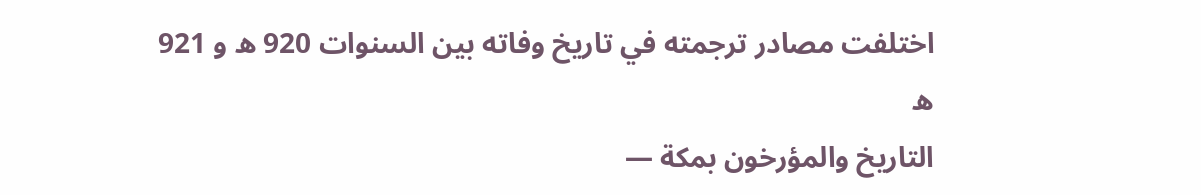اختلفت مصادر ترجمته في تاريخ وفاته بين السنوات 920 ه و 921 ه
التاريخ والمؤرخون بمكة —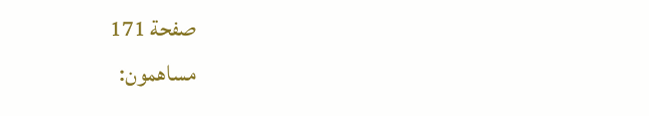صفحة 171
مساهمون: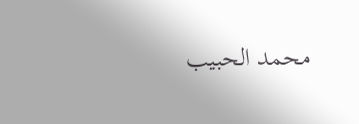محمد الحبيب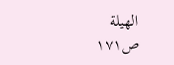الهيلة
ص١٧١